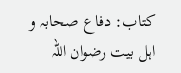کتاب: دفاع صحابہ و اہل بیت رضوان اللہ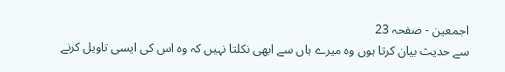اجمعین - صفحہ 23
سے حدیث بیان کرتا ہوں وہ میرے ہاں سے ابھی نکلتا نہیں کہ وہ اس کی ایسی تاویل کرنے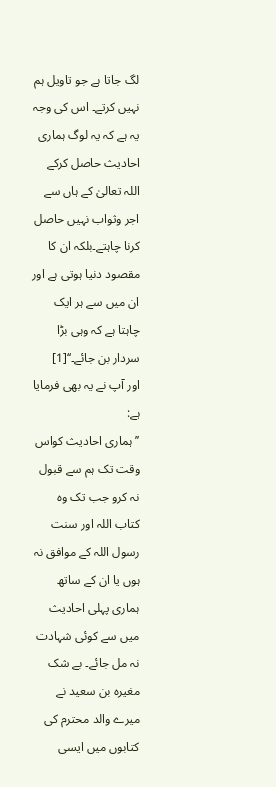لگ جاتا ہے جو تاویل ہم نہیں کرتے۔ اس کی وجہ یہ ہے کہ یہ لوگ ہماری احادیث حاصل کرکے اللہ تعالیٰ کے ہاں سے اجر وثواب نہیں حاصل کرنا چاہتے۔بلکہ ان کا مقصود دنیا ہوتی ہے اور ان میں سے ہر ایک چاہتا ہے کہ وہی بڑا سردار بن جائے۔‘‘[1]
اور آپ نے یہ بھی فرمایا ہے:
’’ ہماری احادیث کواس وقت تک ہم سے قبول نہ کرو جب تک وہ کتاب اللہ اور سنت رسول اللہ کے موافق نہ ہوں یا ان کے ساتھ ہماری پہلی احادیث میں سے کوئی شہادت نہ مل جائے۔ بے شک مغیرہ بن سعید نے میرے والد محترم کی کتابوں میں ایسی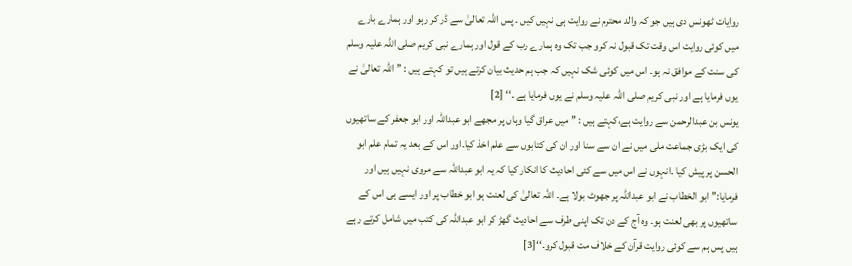روایات ٹھونس دی ہیں جو کہ والد محترم نے روایت ہی نہیں کیں ۔ پس اللہ تعالیٰ سے ڈر کر رہو اور ہمارے بارے میں کوئی روایت اس وقت تک قبول نہ کرو جب تک وہ ہمارے رب کے قول اور ہمارے نبی کریم صلی اللہ علیہ وسلم کی سنت کے موافق نہ ہو۔ اس میں کوئی شک نہیں کہ جب ہم حدیث بیان کرتے ہیں تو کہتے ہیں : ’’ اللہ تعالیٰ نے یوں فرمایا ہے اور نبی کریم صلی اللہ علیہ وسلم نے یوں فرمایا ہے ۔‘‘ [2]
یونس بن عبدالرحمن سے روایت ہے،کہتے ہیں : ’’ میں عراق گیا وہاں پر مجھے ابو عبداللہ اور ابو جعفر کے ساتھیوں کی ایک بڑی جماعت ملی میں نے ان سے سنا اور ان کی کتابوں سے علم اخذ کیا۔اور اس کے بعد یہ تمام علم ابو الحسن پر پیش کیا ۔انہوں نے اس میں سے کئی احادیث کا انکار کیا کہ یہ ابو عبداللہ سے مروی نہیں ہیں اور فرمایا:’’ ابو الخطاب نے ابو عبداللہ پر جھوٹ بولا ہے۔ اللہ تعالیٰ کی لعنت ہو ابو خطاب پر اور ایسے ہی اس کے ساتھیوں پر بھی لعنت ہو۔ وہ آج کے دن تک اپنی طرف سے احادیث گھڑ کر ابو عبداللہ کی کتب میں شامل کرتے رہے ہیں پس ہم سے کوئی روایت قرآن کے خلاف مت قبول کرو۔‘‘[3]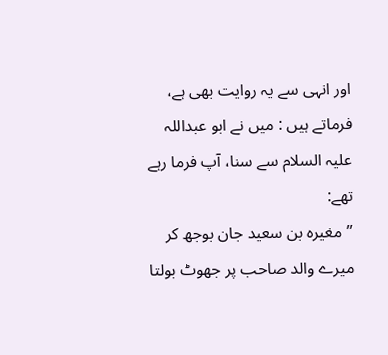اور انہی سے یہ روایت بھی ہے، فرماتے ہیں : میں نے ابو عبداللہ علیہ السلام سے سنا، آپ فرما رہے تھے:
’’مغیرہ بن سعید جان بوجھ کر میرے والد صاحب پر جھوٹ بولتا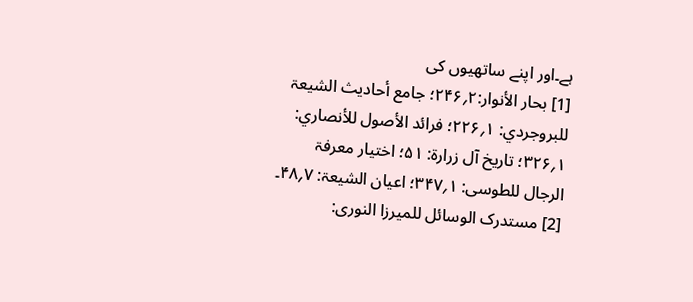ہے۔اور اپنے ساتھیوں کی
[1] بحار الأنوار:۲؍۲۴۶؛ جامع أحادیث الشیعۃ للبروجردي: ۱؍۲۲۶؛ فرائد الأصول للأنصاري: ۱؍۳۲۶؛ تاریخ آل زرارۃ: ۵۱؛ اختیار معرفۃ الرجال للطوسی: ۱؍۳۴۷؛ اعیان الشیعۃ: ۷؍۴۸۔
[2] مستدرک الوسائل للمیرزا النوری: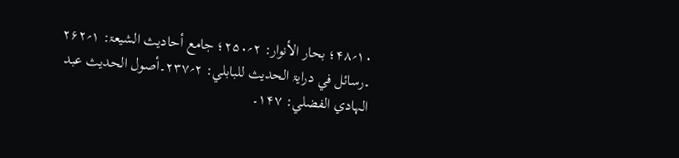۱۰؍۴۸؛ بحار الأنوار: ۲؍۲۵۰؛ جامع أحادیث الشیعۃ: ۱؍۲۶۲ ۔رسائل في درایۃ الحدیث للبابلي: ۲؍۲۳۷۔أصول الحدیث عبد الہادي الفضلي: ۱۴۷۔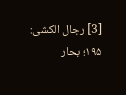[3] رجال الکشی: ۱۹۵؛ بحار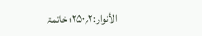الأنوار:۲؍۲۵۰؛ خاتمۃ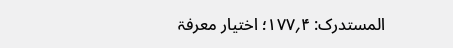المستدرک: ۴؍۱۷۷؛ اختیار معرفۃ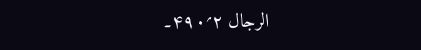الرجال ۲؍۴۹۰۔